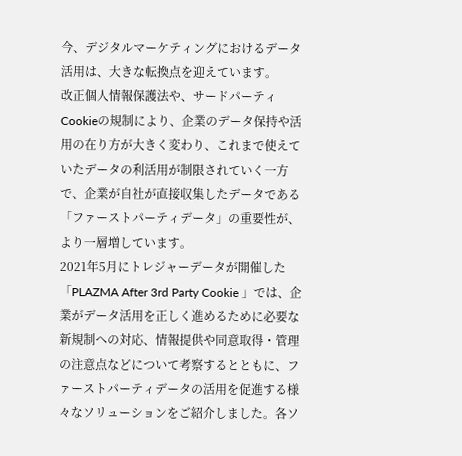今、デジタルマーケティングにおけるデータ活用は、大きな転換点を迎えています。
改正個人情報保護法や、サードパーティCookieの規制により、企業のデータ保持や活用の在り方が大きく変わり、これまで使えていたデータの利活用が制限されていく一方で、企業が自社が直接収集したデータである「ファーストパーティデータ」の重要性が、より一層増しています。
2021年5月にトレジャーデータが開催した「PLAZMA After 3rd Party Cookie 」では、企業がデータ活用を正しく進めるために必要な新規制への対応、情報提供や同意取得・管理の注意点などについて考察するとともに、ファーストパーティデータの活用を促進する様々なソリューションをご紹介しました。各ソ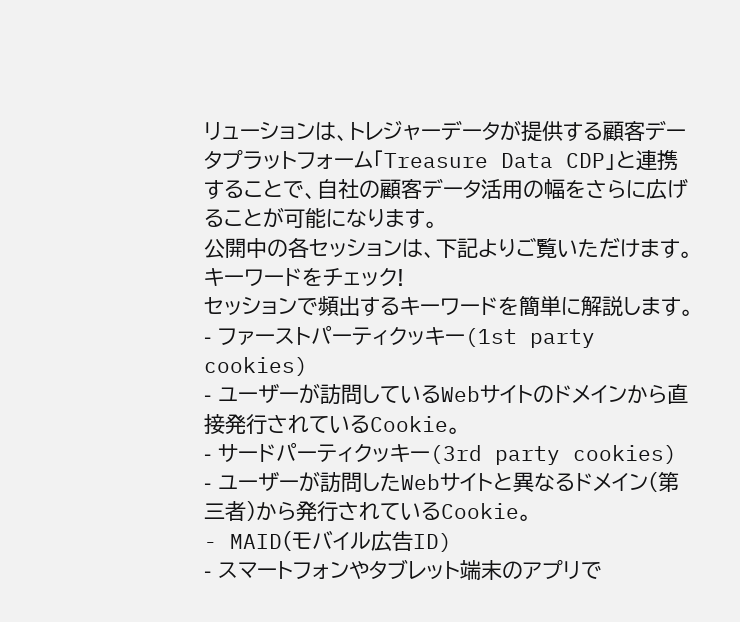リューションは、トレジャーデータが提供する顧客データプラットフォーム「Treasure Data CDP」と連携することで、自社の顧客データ活用の幅をさらに広げることが可能になります。
公開中の各セッションは、下記よりご覧いただけます。
キーワードをチェック!
セッションで頻出するキーワードを簡単に解説します。
- ファーストパーティクッキー(1st party cookies)
- ユーザーが訪問しているWebサイトのドメインから直接発行されているCookie。
- サードパーティクッキー(3rd party cookies)
- ユーザーが訪問したWebサイトと異なるドメイン(第三者)から発行されているCookie。
- MAID(モバイル広告ID)
- スマートフォンやタブレット端末のアプリで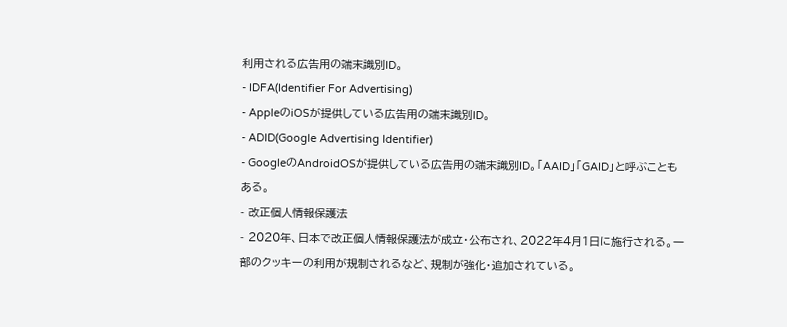利用される広告用の端末識別ID。
- IDFA(Identifier For Advertising)
- AppleのiOSが提供している広告用の端末識別ID。
- ADID(Google Advertising Identifier)
- GoogleのAndroidOSが提供している広告用の端末識別ID。「AAID」「GAID」と呼ぶこともある。
- 改正個人情報保護法
- 2020年、日本で改正個人情報保護法が成立・公布され、2022年4月1日に施行される。一部のクッキーの利用が規制されるなど、規制が強化・追加されている。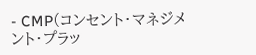- CMP(コンセント・マネジメント・プラッ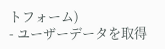トフォーム)
- ユーザーデータを取得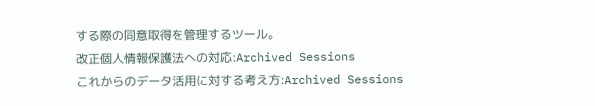する際の同意取得を管理するツール。
改正個人情報保護法への対応:Archived Sessions
これからのデータ活用に対する考え方:Archived Sessions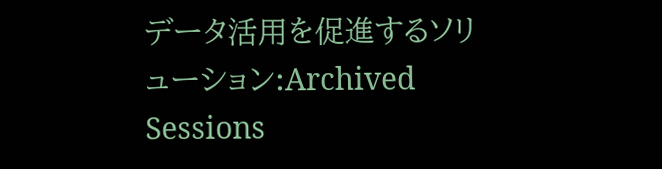データ活用を促進するソリューション:Archived Sessions